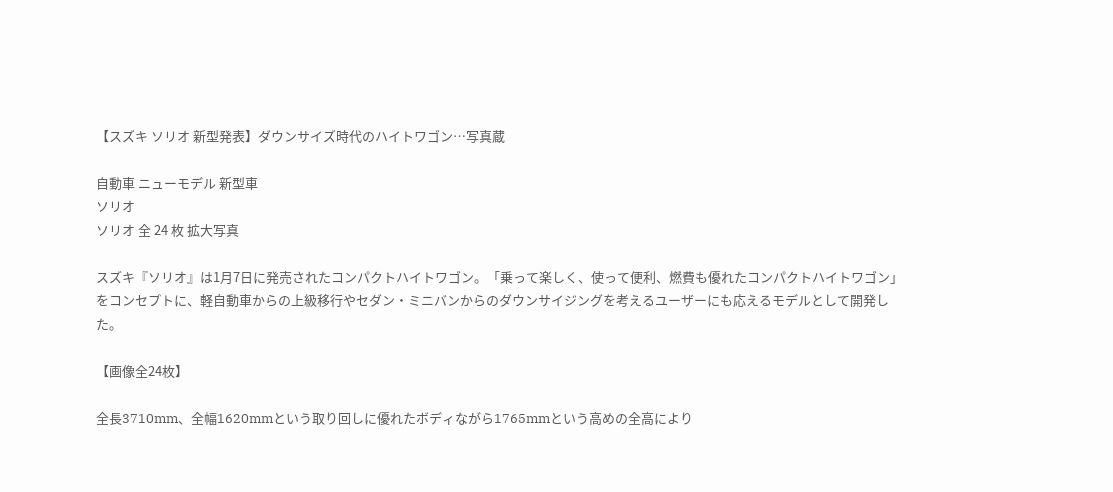【スズキ ソリオ 新型発表】ダウンサイズ時代のハイトワゴン…写真蔵

自動車 ニューモデル 新型車
ソリオ
ソリオ 全 24 枚 拡大写真

スズキ『ソリオ』は1月7日に発売されたコンパクトハイトワゴン。「乗って楽しく、使って便利、燃費も優れたコンパクトハイトワゴン」をコンセプトに、軽自動車からの上級移行やセダン・ミニバンからのダウンサイジングを考えるユーザーにも応えるモデルとして開発した。

【画像全24枚】

全長3710mm、全幅1620mmという取り回しに優れたボディながら1765mmという高めの全高により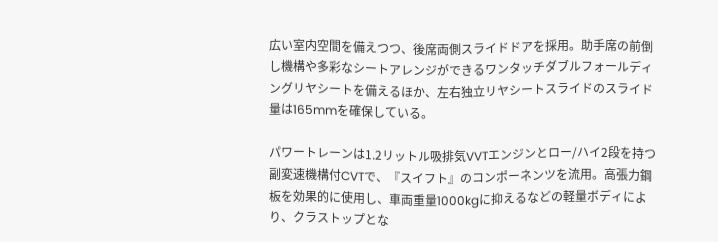広い室内空間を備えつつ、後席両側スライドドアを採用。助手席の前倒し機構や多彩なシートアレンジができるワンタッチダブルフォールディングリヤシートを備えるほか、左右独立リヤシートスライドのスライド量は165mmを確保している。

パワートレーンは1.2リットル吸排気VVTエンジンとロー/ハイ2段を持つ副変速機構付CVTで、『スイフト』のコンポーネンツを流用。高張力鋼板を効果的に使用し、車両重量1000kgに抑えるなどの軽量ボディにより、クラストップとな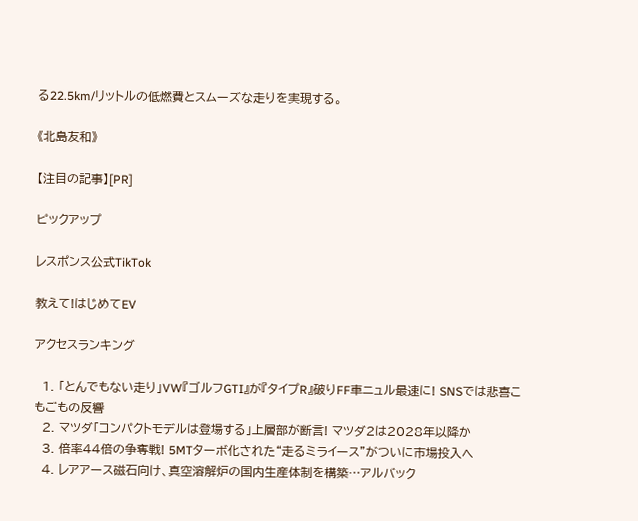る22.5km/リットルの低燃費とスムーズな走りを実現する。

《北島友和》

【注目の記事】[PR]

ピックアップ

レスポンス公式TikTok

教えて!はじめてEV

アクセスランキング

  1. 「とんでもない走り」VW『ゴルフGTI』が『タイプR』破りFF車ニュル最速に! SNSでは悲喜こもごもの反響
  2. マツダ「コンパクトモデルは登場する」上層部が断言! マツダ2は2028年以降か
  3. 倍率44倍の争奪戦! 5MTターボ化された“走るミライース”がついに市場投入へ
  4. レアアース磁石向け、真空溶解炉の国内生産体制を構築…アルバック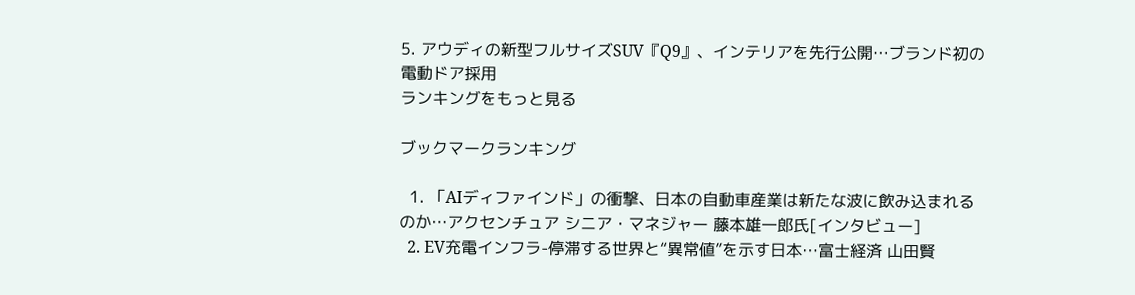5. アウディの新型フルサイズSUV『Q9』、インテリアを先行公開…ブランド初の電動ドア採用
ランキングをもっと見る

ブックマークランキング

  1. 「AIディファインド」の衝撃、日本の自動車産業は新たな波に飲み込まれるのか…アクセンチュア シニア・マネジャー 藤本雄一郎氏[インタビュー]
  2. EV充電インフラ-停滞する世界と“異常値”を示す日本…富士経済 山田賢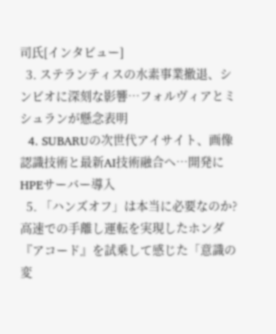司氏[インタビュー]
  3. ステランティスの水素事業撤退、シンビオに深刻な影響…フォルヴィアとミシュランが懸念表明
  4. SUBARUの次世代アイサイト、画像認識技術と最新AI技術融合へ…開発にHPEサーバー導入
  5. 「ハンズオフ」は本当に必要なのか? 高速での手離し運転を実現したホンダ『アコード』を試乗して感じた「意識の変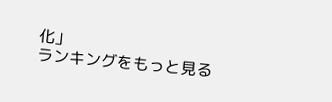化」
ランキングをもっと見る